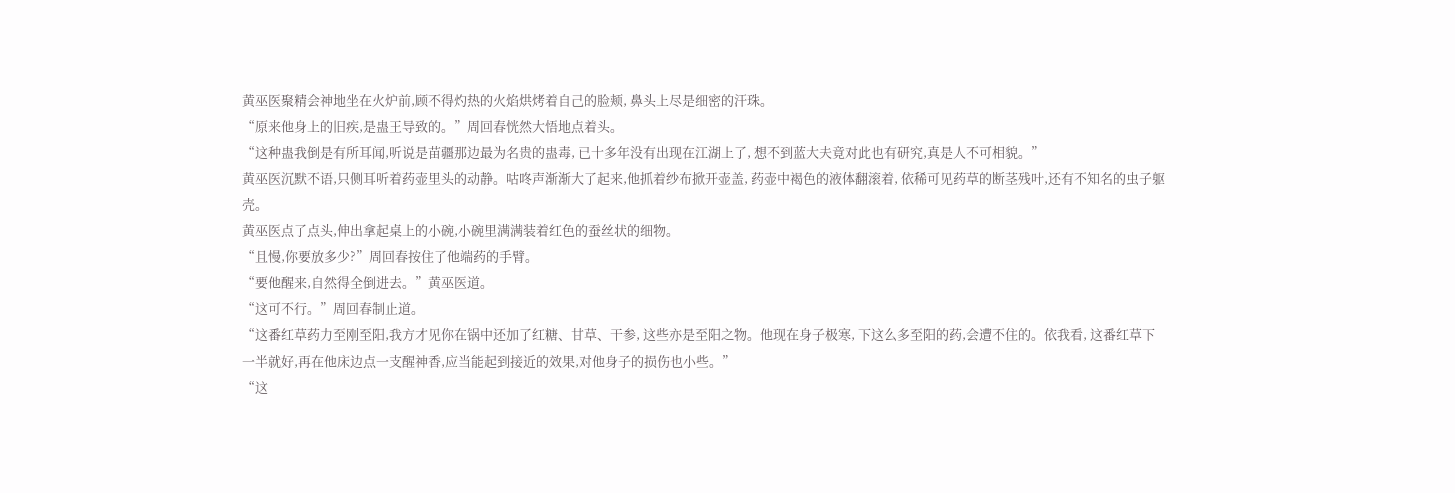黄巫医聚精会神地坐在火炉前,顾不得灼热的火焰烘烤着自己的脸颊, 鼻头上尽是细密的汗珠。
“原来他身上的旧疾,是蛊王导致的。”周回春恍然大悟地点着头。
“这种蛊我倒是有所耳闻,听说是苗疆那边最为名贵的蛊毒, 已十多年没有出现在江湖上了, 想不到蓝大夫竟对此也有研究,真是人不可相貌。”
黄巫医沉默不语,只侧耳听着药壶里头的动静。咕咚声渐渐大了起来,他抓着纱布掀开壶盖, 药壶中褐色的液体翻滚着, 依稀可见药草的断茎残叶,还有不知名的虫子躯壳。
黄巫医点了点头,伸出拿起桌上的小碗,小碗里满满装着红色的蚕丝状的细物。
“且慢,你要放多少?”周回春按住了他端药的手臂。
“要他醒来,自然得全倒进去。”黄巫医道。
“这可不行。”周回春制止道。
“这番红草药力至刚至阳,我方才见你在锅中还加了红糖、甘草、干参, 这些亦是至阳之物。他现在身子极寒, 下这么多至阳的药,会遭不住的。依我看, 这番红草下一半就好,再在他床边点一支醒神香,应当能起到接近的效果,对他身子的损伤也小些。”
“这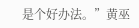是个好办法。”黄巫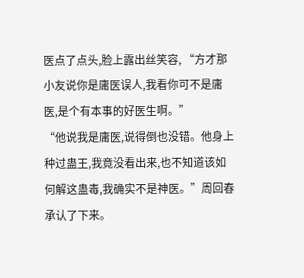医点了点头,脸上露出丝笑容, “方才那小友说你是庸医误人,我看你可不是庸医,是个有本事的好医生啊。”
“他说我是庸医,说得倒也没错。他身上种过蛊王,我竟没看出来,也不知道该如何解这蛊毒,我确实不是神医。”周回春承认了下来。